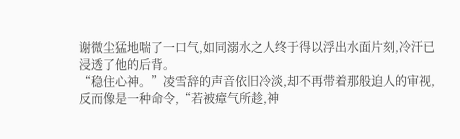谢微尘猛地喘了一口气,如同溺水之人终于得以浮出水面片刻,冷汗已浸透了他的后背。
“稳住心神。”凌雪辞的声音依旧冷淡,却不再带着那般迫人的审视,反而像是一种命令,“若被瘴气所趁,神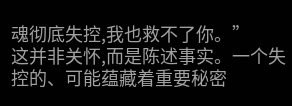魂彻底失控,我也救不了你。”
这并非关怀,而是陈述事实。一个失控的、可能蕴藏着重要秘密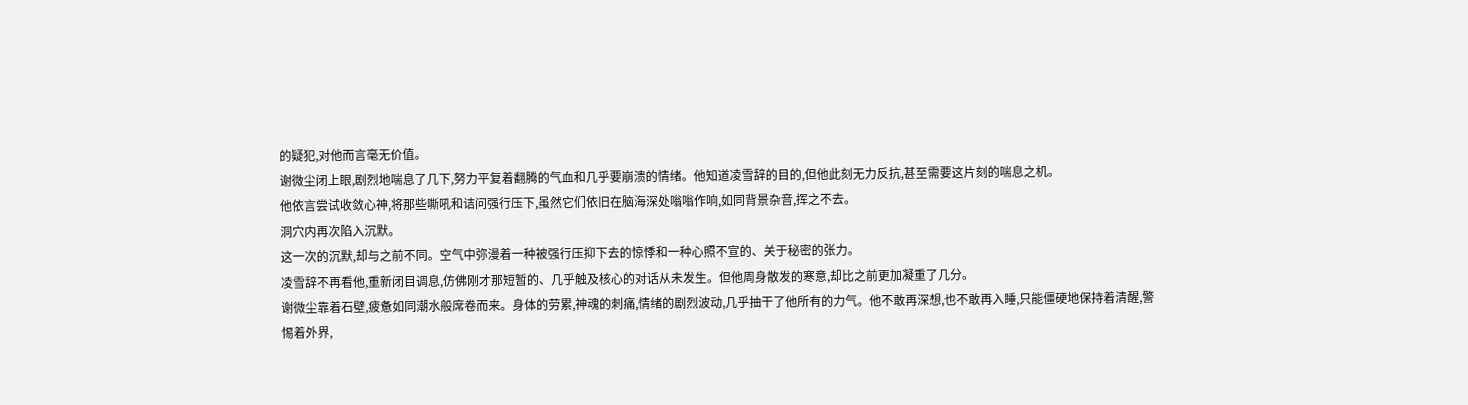的疑犯,对他而言毫无价值。
谢微尘闭上眼,剧烈地喘息了几下,努力平复着翻腾的气血和几乎要崩溃的情绪。他知道凌雪辞的目的,但他此刻无力反抗,甚至需要这片刻的喘息之机。
他依言尝试收敛心神,将那些嘶吼和诘问强行压下,虽然它们依旧在脑海深处嗡嗡作响,如同背景杂音,挥之不去。
洞穴内再次陷入沉默。
这一次的沉默,却与之前不同。空气中弥漫着一种被强行压抑下去的惊悸和一种心照不宣的、关于秘密的张力。
凌雪辞不再看他,重新闭目调息,仿佛刚才那短暂的、几乎触及核心的对话从未发生。但他周身散发的寒意,却比之前更加凝重了几分。
谢微尘靠着石壁,疲惫如同潮水般席卷而来。身体的劳累,神魂的刺痛,情绪的剧烈波动,几乎抽干了他所有的力气。他不敢再深想,也不敢再入睡,只能僵硬地保持着清醒,警惕着外界,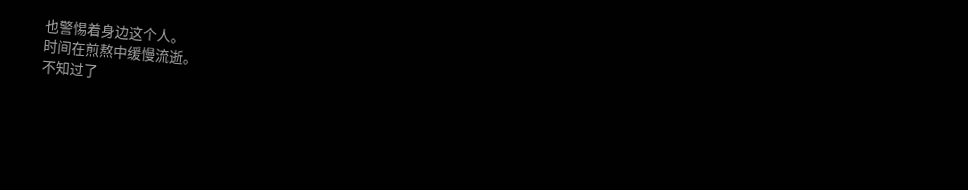也警惕着身边这个人。
时间在煎熬中缓慢流逝。
不知过了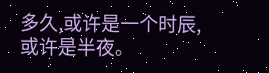多久,或许是一个时辰,或许是半夜。